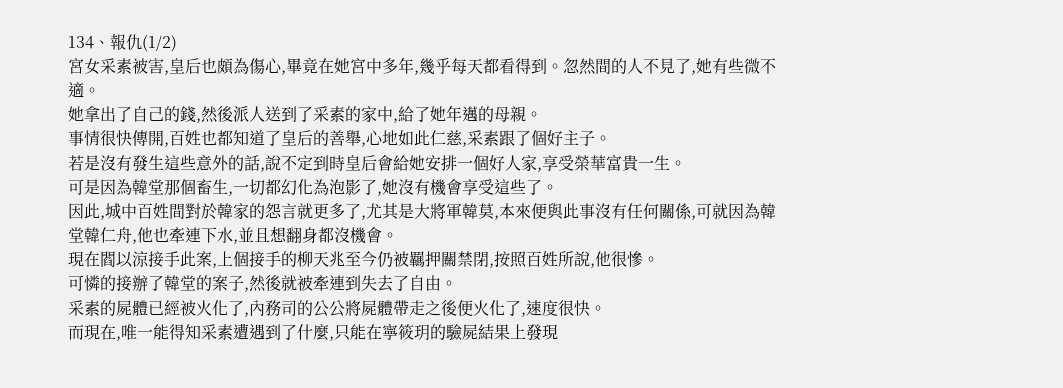134、報仇(1/2)
宮女采素被害,皇后也頗為傷心,畢竟在她宮中多年,幾乎每天都看得到。忽然間的人不見了,她有些微不適。
她拿出了自己的錢,然後派人送到了采素的家中,給了她年邁的母親。
事情很快傳開,百姓也都知道了皇后的善舉,心地如此仁慈,采素跟了個好主子。
若是沒有發生這些意外的話,說不定到時皇后會給她安排一個好人家,享受榮華富貴一生。
可是因為韓堂那個畜生,一切都幻化為泡影了,她沒有機會享受這些了。
因此,城中百姓間對於韓家的怨言就更多了,尤其是大將軍韓莫,本來便與此事沒有任何關係,可就因為韓堂韓仁舟,他也牽連下水,並且想翻身都沒機會。
現在閻以涼接手此案,上個接手的柳天兆至今仍被羈押關禁閉,按照百姓所說,他很慘。
可憐的接辦了韓堂的案子,然後就被牽連到失去了自由。
采素的屍體已經被火化了,內務司的公公將屍體帶走之後便火化了,速度很快。
而現在,唯一能得知采素遭遇到了什麼,只能在寧筱玥的驗屍結果上發現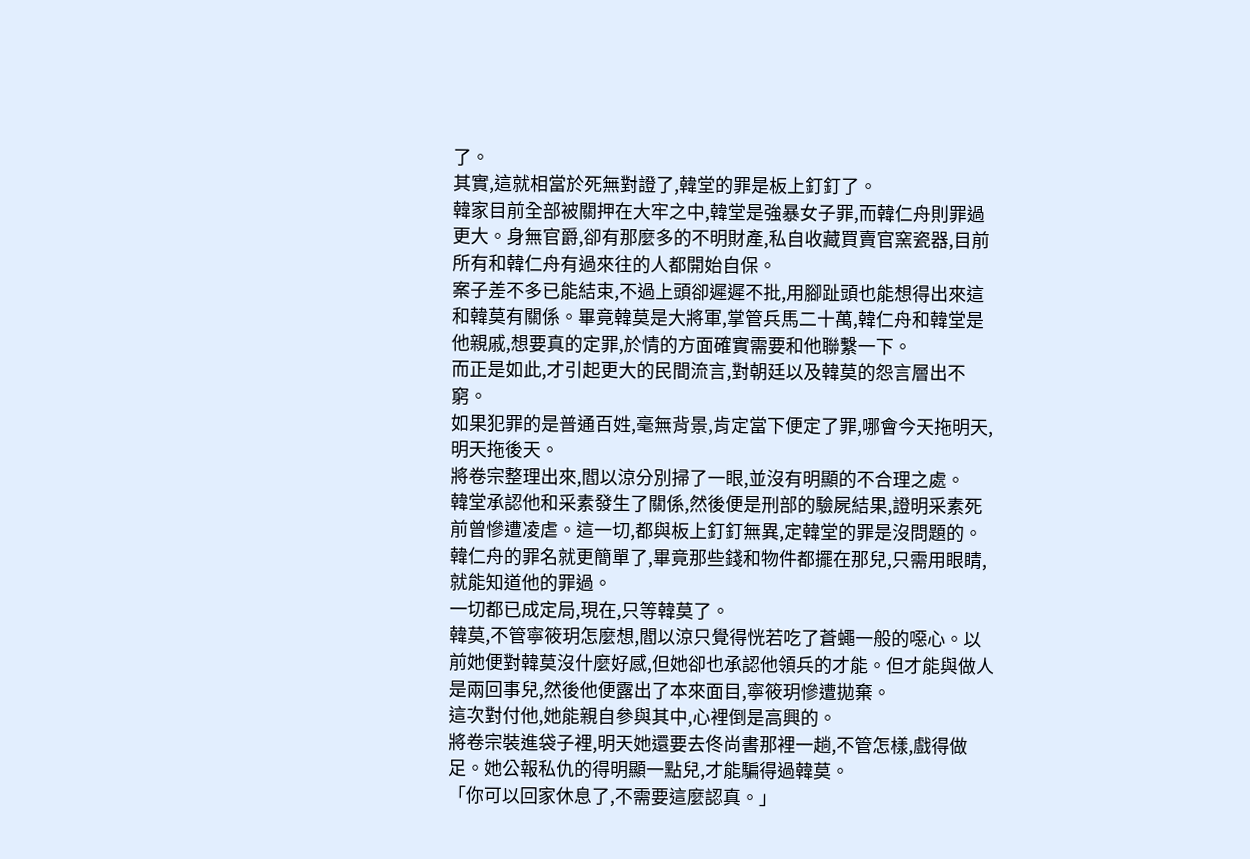了。
其實,這就相當於死無對證了,韓堂的罪是板上釘釘了。
韓家目前全部被關押在大牢之中,韓堂是強暴女子罪,而韓仁舟則罪過更大。身無官爵,卻有那麼多的不明財產,私自收藏買賣官窯瓷器,目前所有和韓仁舟有過來往的人都開始自保。
案子差不多已能結束,不過上頭卻遲遲不批,用腳趾頭也能想得出來這和韓莫有關係。畢竟韓莫是大將軍,掌管兵馬二十萬,韓仁舟和韓堂是他親戚,想要真的定罪,於情的方面確實需要和他聯繫一下。
而正是如此,才引起更大的民間流言,對朝廷以及韓莫的怨言層出不窮。
如果犯罪的是普通百姓,毫無背景,肯定當下便定了罪,哪會今天拖明天,明天拖後天。
將卷宗整理出來,閻以涼分別掃了一眼,並沒有明顯的不合理之處。
韓堂承認他和采素發生了關係,然後便是刑部的驗屍結果,證明采素死前曾慘遭凌虐。這一切,都與板上釘釘無異,定韓堂的罪是沒問題的。
韓仁舟的罪名就更簡單了,畢竟那些錢和物件都擺在那兒,只需用眼睛,就能知道他的罪過。
一切都已成定局,現在,只等韓莫了。
韓莫,不管寧筱玥怎麼想,閻以涼只覺得恍若吃了蒼蠅一般的噁心。以前她便對韓莫沒什麼好感,但她卻也承認他領兵的才能。但才能與做人是兩回事兒,然後他便露出了本來面目,寧筱玥慘遭拋棄。
這次對付他,她能親自參與其中,心裡倒是高興的。
將卷宗裝進袋子裡,明天她還要去佟尚書那裡一趟,不管怎樣,戲得做足。她公報私仇的得明顯一點兒,才能騙得過韓莫。
「你可以回家休息了,不需要這麼認真。」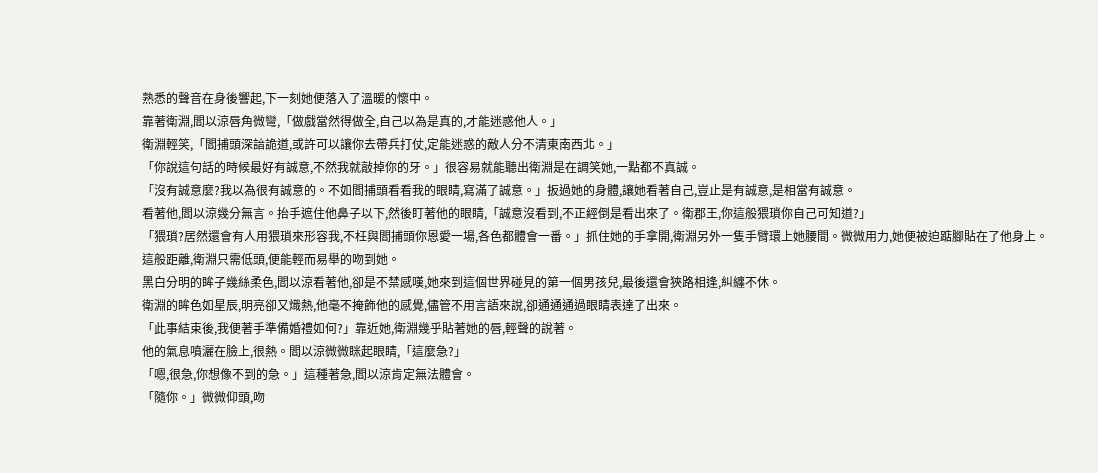熟悉的聲音在身後響起,下一刻她便落入了溫暖的懷中。
靠著衛淵,閻以涼唇角微彎,「做戲當然得做全,自己以為是真的,才能迷惑他人。」
衛淵輕笑,「閻捕頭深諳詭道,或許可以讓你去帶兵打仗,定能迷惑的敵人分不清東南西北。」
「你說這句話的時候最好有誠意,不然我就敲掉你的牙。」很容易就能聽出衛淵是在調笑她,一點都不真誠。
「沒有誠意麼?我以為很有誠意的。不如閻捕頭看看我的眼睛,寫滿了誠意。」扳過她的身體,讓她看著自己,豈止是有誠意,是相當有誠意。
看著他,閻以涼幾分無言。抬手遮住他鼻子以下,然後盯著他的眼睛,「誠意沒看到,不正經倒是看出來了。衛郡王,你這般猥瑣你自己可知道?」
「猥瑣?居然還會有人用猥瑣來形容我,不枉與閻捕頭你恩愛一場,各色都體會一番。」抓住她的手拿開,衛淵另外一隻手臂環上她腰間。微微用力,她便被迫踮腳貼在了他身上。
這般距離,衛淵只需低頭,便能輕而易舉的吻到她。
黑白分明的眸子幾絲柔色,閻以涼看著他,卻是不禁感嘆,她來到這個世界碰見的第一個男孩兒,最後還會狹路相逢,糾纏不休。
衛淵的眸色如星辰,明亮卻又熾熱,他毫不掩飾他的感覺,儘管不用言語來說,卻通通通過眼睛表達了出來。
「此事結束後,我便著手準備婚禮如何?」靠近她,衛淵幾乎貼著她的唇,輕聲的說著。
他的氣息噴灑在臉上,很熱。閻以涼微微眯起眼睛,「這麼急?」
「嗯,很急,你想像不到的急。」這種著急,閻以涼肯定無法體會。
「隨你。」微微仰頭,吻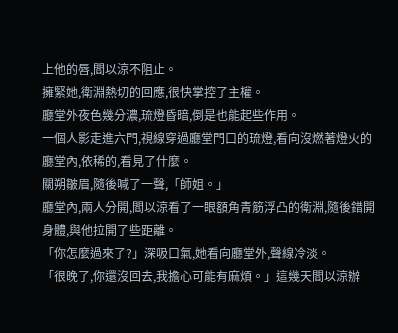上他的唇,閻以涼不阻止。
擁緊她,衛淵熱切的回應,很快掌控了主權。
廳堂外夜色幾分濃,琉燈昏暗,倒是也能起些作用。
一個人影走進六門,視線穿過廳堂門口的琉燈,看向沒燃著燈火的廳堂內,依稀的,看見了什麼。
關朔皺眉,隨後喊了一聲,「師姐。」
廳堂內,兩人分開,閻以涼看了一眼額角青筋浮凸的衛淵,隨後錯開身體,與他拉開了些距離。
「你怎麼過來了?」深吸口氣,她看向廳堂外,聲線冷淡。
「很晚了,你還沒回去,我擔心可能有麻煩。」這幾天閻以涼辦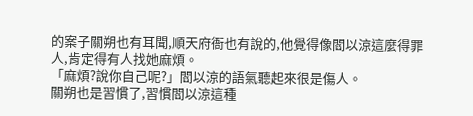的案子關朔也有耳聞,順天府衙也有說的,他覺得像閻以涼這麼得罪人,肯定得有人找她麻煩。
「麻煩?說你自己呢?」閻以涼的語氣聽起來很是傷人。
關朔也是習慣了,習慣閻以涼這種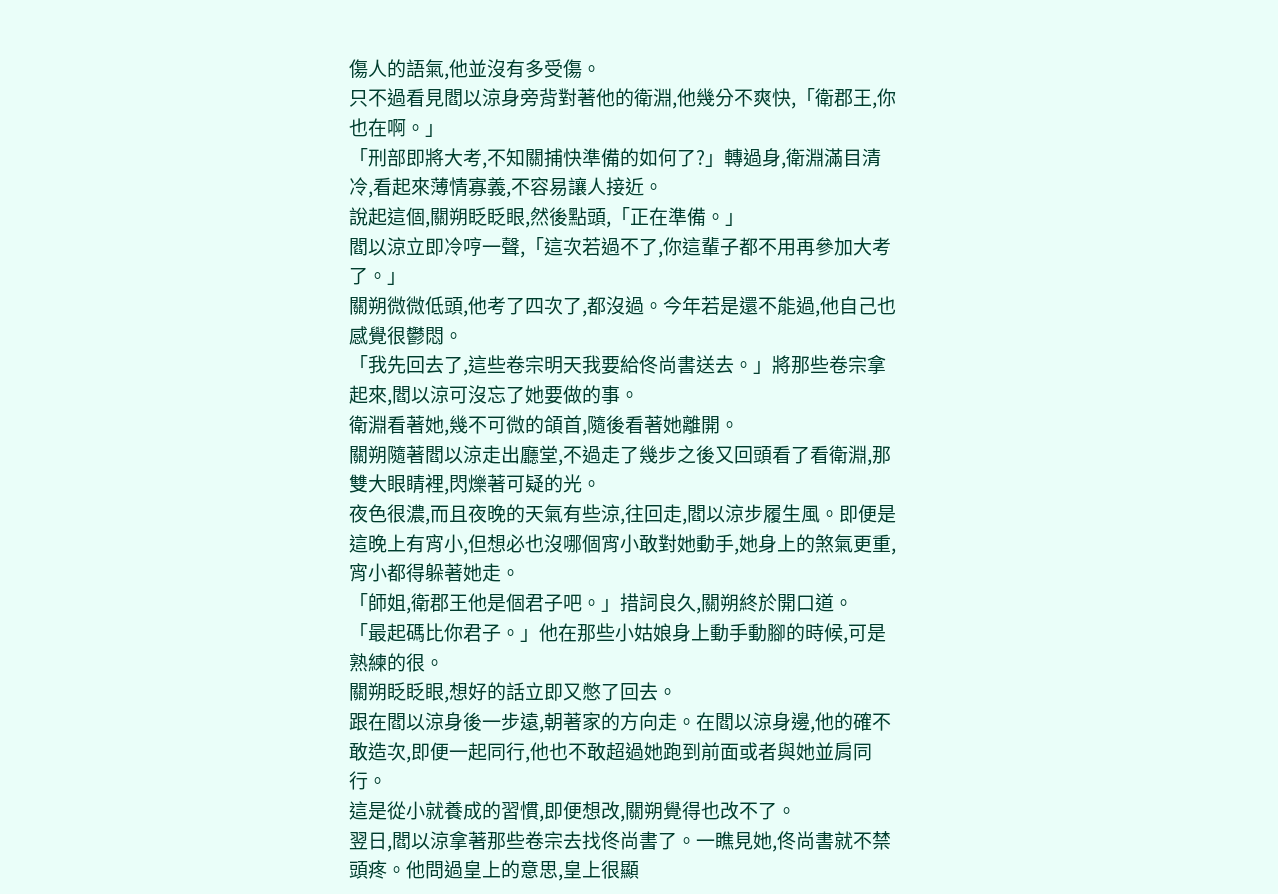傷人的語氣,他並沒有多受傷。
只不過看見閻以涼身旁背對著他的衛淵,他幾分不爽快,「衛郡王,你也在啊。」
「刑部即將大考,不知關捕快準備的如何了?」轉過身,衛淵滿目清冷,看起來薄情寡義,不容易讓人接近。
說起這個,關朔眨眨眼,然後點頭,「正在準備。」
閻以涼立即冷哼一聲,「這次若過不了,你這輩子都不用再參加大考了。」
關朔微微低頭,他考了四次了,都沒過。今年若是還不能過,他自己也感覺很鬱悶。
「我先回去了,這些卷宗明天我要給佟尚書送去。」將那些卷宗拿起來,閻以涼可沒忘了她要做的事。
衛淵看著她,幾不可微的頜首,隨後看著她離開。
關朔隨著閻以涼走出廳堂,不過走了幾步之後又回頭看了看衛淵,那雙大眼睛裡,閃爍著可疑的光。
夜色很濃,而且夜晚的天氣有些涼,往回走,閻以涼步履生風。即便是這晚上有宵小,但想必也沒哪個宵小敢對她動手,她身上的煞氣更重,宵小都得躲著她走。
「師姐,衛郡王他是個君子吧。」措詞良久,關朔終於開口道。
「最起碼比你君子。」他在那些小姑娘身上動手動腳的時候,可是熟練的很。
關朔眨眨眼,想好的話立即又憋了回去。
跟在閻以涼身後一步遠,朝著家的方向走。在閻以涼身邊,他的確不敢造次,即便一起同行,他也不敢超過她跑到前面或者與她並肩同行。
這是從小就養成的習慣,即便想改,關朔覺得也改不了。
翌日,閻以涼拿著那些卷宗去找佟尚書了。一瞧見她,佟尚書就不禁頭疼。他問過皇上的意思,皇上很顯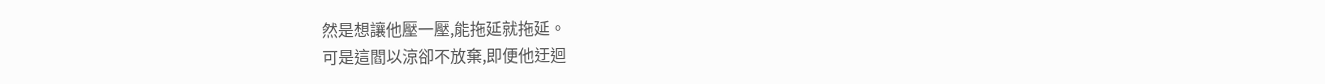然是想讓他壓一壓,能拖延就拖延。
可是這閻以涼卻不放棄,即便他迂迴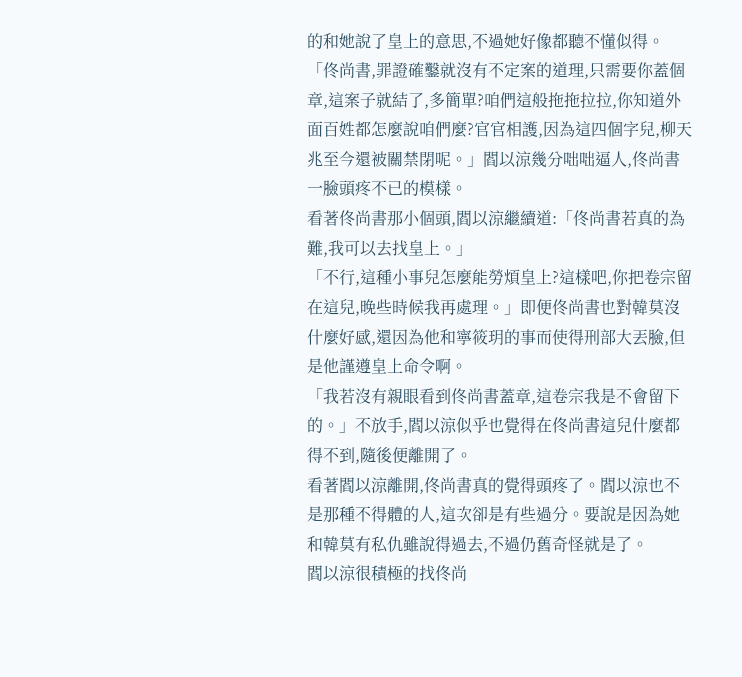的和她說了皇上的意思,不過她好像都聽不懂似得。
「佟尚書,罪證確鑿就沒有不定案的道理,只需要你蓋個章,這案子就結了,多簡單?咱們這般拖拖拉拉,你知道外面百姓都怎麼說咱們麼?官官相護,因為這四個字兒,柳天兆至今還被關禁閉呢。」閻以涼幾分咄咄逼人,佟尚書一臉頭疼不已的模樣。
看著佟尚書那小個頭,閻以涼繼續道:「佟尚書若真的為難,我可以去找皇上。」
「不行,這種小事兒怎麼能勞煩皇上?這樣吧,你把卷宗留在這兒,晚些時候我再處理。」即便佟尚書也對韓莫沒什麼好感,還因為他和寧筱玥的事而使得刑部大丟臉,但是他謹遵皇上命令啊。
「我若沒有親眼看到佟尚書蓋章,這卷宗我是不會留下的。」不放手,閻以涼似乎也覺得在佟尚書這兒什麼都得不到,隨後便離開了。
看著閻以涼離開,佟尚書真的覺得頭疼了。閻以涼也不是那種不得體的人,這次卻是有些過分。要說是因為她和韓莫有私仇雖說得過去,不過仍舊奇怪就是了。
閻以涼很積極的找佟尚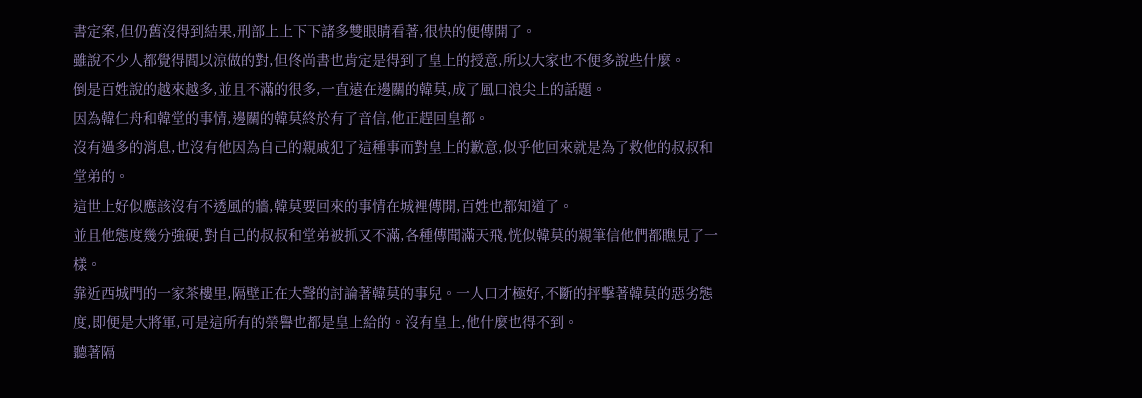書定案,但仍舊沒得到結果,刑部上上下下諸多雙眼睛看著,很快的便傳開了。
雖說不少人都覺得閻以涼做的對,但佟尚書也肯定是得到了皇上的授意,所以大家也不便多說些什麼。
倒是百姓說的越來越多,並且不滿的很多,一直遠在邊關的韓莫,成了風口浪尖上的話題。
因為韓仁舟和韓堂的事情,邊關的韓莫終於有了音信,他正趕回皇都。
沒有過多的消息,也沒有他因為自己的親戚犯了這種事而對皇上的歉意,似乎他回來就是為了救他的叔叔和堂弟的。
這世上好似應該沒有不透風的牆,韓莫要回來的事情在城裡傳開,百姓也都知道了。
並且他態度幾分強硬,對自己的叔叔和堂弟被抓又不滿,各種傳聞滿天飛,恍似韓莫的親筆信他們都瞧見了一樣。
靠近西城門的一家茶樓里,隔壁正在大聲的討論著韓莫的事兒。一人口才極好,不斷的抨擊著韓莫的惡劣態度,即便是大將軍,可是這所有的榮譽也都是皇上給的。沒有皇上,他什麼也得不到。
聽著隔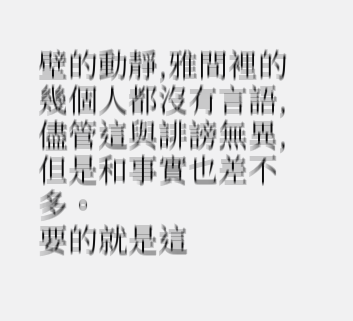壁的動靜,雅間裡的幾個人都沒有言語,儘管這與誹謗無異,但是和事實也差不多。
要的就是這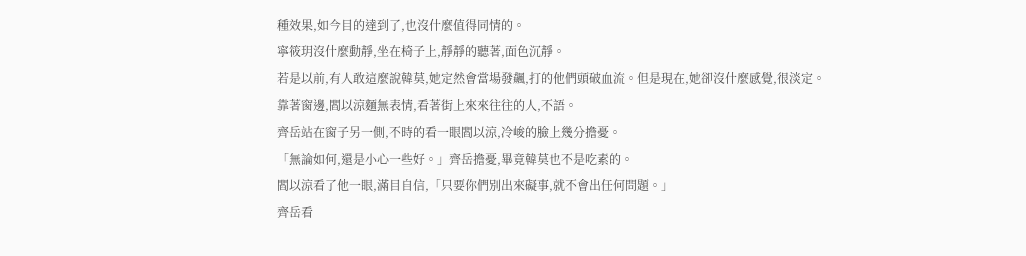種效果,如今目的達到了,也沒什麼值得同情的。
寧筱玥沒什麼動靜,坐在椅子上,靜靜的聽著,面色沉靜。
若是以前,有人敢這麼說韓莫,她定然會當場發飆,打的他們頭破血流。但是現在,她卻沒什麼感覺,很淡定。
靠著窗邊,閻以涼麵無表情,看著街上來來往往的人,不語。
齊岳站在窗子另一側,不時的看一眼閻以涼,冷峻的臉上幾分擔憂。
「無論如何,還是小心一些好。」齊岳擔憂,畢竟韓莫也不是吃素的。
閻以涼看了他一眼,滿目自信,「只要你們別出來礙事,就不會出任何問題。」
齊岳看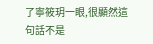了寧筱玥一眼,很顯然這句話不是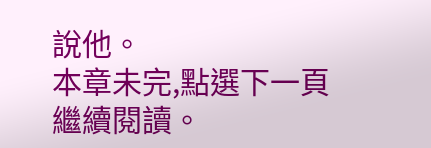說他。
本章未完,點選下一頁繼續閱讀。